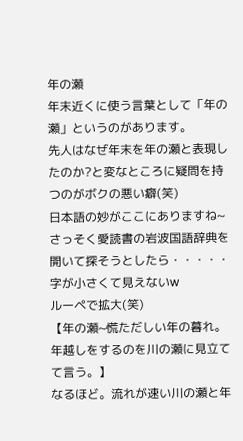年の瀬
年末近くに使う言葉として「年の瀬」というのがあります。
先人はなぜ年末を年の瀬と表現したのか?と変なところに疑問を持つのがボクの悪い癖(笑)
日本語の妙がここにありますね~
さっそく愛読書の岩波国語辞典を開いて探そうとしたら・・・・・字が小さくて見えないw
ルーペで拡大(笑)
【年の瀬~慌ただしい年の暮れ。年越しをするのを川の瀬に見立てて言う。】
なるほど。流れが速い川の瀬と年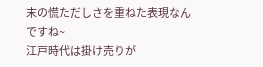末の慌ただしさを重ねた表現なんですね~
江戸時代は掛け売りが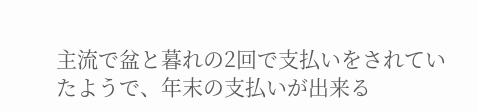主流で盆と暮れの2回で支払いをされていたようで、年末の支払いが出来る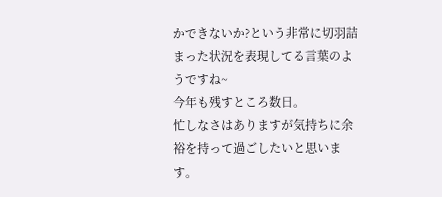かできないか?という非常に切羽詰まった状況を表現してる言葉のようですね~
今年も残すところ数日。
忙しなさはありますが気持ちに余裕を持って過ごしたいと思います。